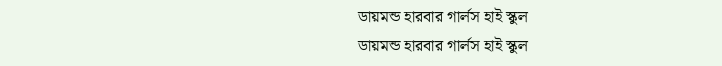ডায়মন্ড হারবার গার্লস হাই স্কুল
ডায়মন্ড হারবার গার্লস হাই স্কুল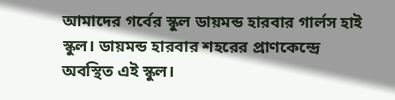আমাদের গর্বের স্কুল ডায়মন্ড হারবার গার্লস হাই স্কুল। ডায়মন্ড হারবার শহরের প্রাণকেন্দ্রে অবস্থিত এই স্কুল।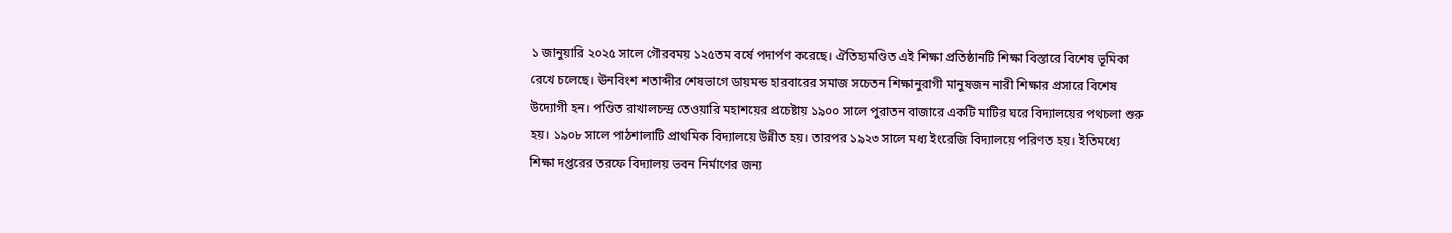১ জানুয়ারি ২০২৫ সালে গৌরবময় ১২৫তম বর্ষে পদার্পণ করেছে। ঐতিহ্যমণ্ডিত এই শিক্ষা প্রতিষ্ঠানটি শিক্ষা বিস্তারে বিশেষ ভূমিকা রেখে চলেছে। ঊনবিংশ শতাব্দীর শেষভাগে ডায়মন্ড হারবারের সমাজ সচেতন শিক্ষানুরাগী মানুষজন নারী শিক্ষার প্রসারে বিশেষ উদ্যোগী হন। পণ্ডিত রাখালচন্দ্র তেওয়ারি মহাশয়ের প্রচেষ্টায় ১৯০০ সালে পুরাতন বাজারে একটি মাটির ঘরে বিদ্যালয়ের পথচলা শুরু হয়। ১৯০৮ সালে পাঠশালাটি প্রাথমিক বিদ্যালয়ে উন্নীত হয়। তারপর ১৯২৩ সালে মধ্য ইংরেজি বিদ্যালয়ে পরিণত হয়। ইতিমধ্যে শিক্ষা দপ্তরের তরফে বিদ্যালয় ভবন নির্মাণের জন্য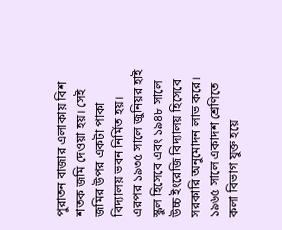পুরাতন বাজার এলাকায় বিশ শতক জমি দেওয়া হয়। সেই জমির উপর একটা পাকা বিদ্যালয় ভবন নির্মিত হয়। এরপর ১৯৩৫ সালে জুনিয়র হাই স্কুল হিসেবে এবং ১৯৪৮ সালে উচ্চ ইংরেজি বিদ্যালয় হিসেবে সরকারি অনুমোদন লাভ করে। ১৯৬৫ সালে একাদশ শ্রেণিতে কলা বিভাগ যুক্ত হয়ে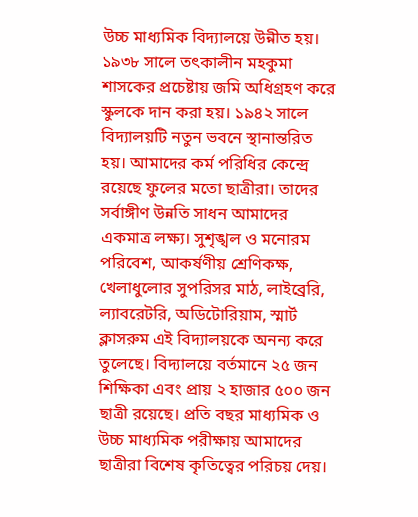উচ্চ মাধ্যমিক বিদ্যালয়ে উন্নীত হয়। ১৯৩৮ সালে তৎকালীন মহকুমা শাসকের প্রচেষ্টায় জমি অধিগ্রহণ করে স্কুলকে দান করা হয়। ১৯৪২ সালে বিদ্যালয়টি নতুন ভবনে স্থানান্তরিত হয়। আমাদের কর্ম পরিধির কেন্দ্রে রয়েছে ফুলের মতো ছাত্রীরা। তাদের সর্বাঙ্গীণ উন্নতি সাধন আমাদের একমাত্র লক্ষ্য। সুশৃঙ্খল ও মনোরম পরিবেশ, আকর্ষণীয় শ্রেণিকক্ষ, খেলাধুলোর সুপরিসর মাঠ, লাইব্রেরি, ল্যাবরেটরি, অডিটোরিয়াম, স্মার্ট ক্লাসরুম এই বিদ্যালয়কে অনন্য করে তুলেছে। বিদ্যালয়ে বর্তমানে ২৫ জন শিক্ষিকা এবং প্রায় ২ হাজার ৫০০ জন ছাত্রী রয়েছে। প্রতি বছর মাধ্যমিক ও উচ্চ মাধ্যমিক পরীক্ষায় আমাদের ছাত্রীরা বিশেষ কৃতিত্বের পরিচয় দেয়।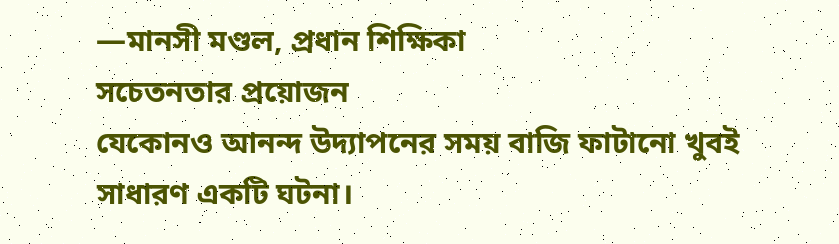—মানসী মণ্ডল, প্রধান শিক্ষিকা
সচেতনতার প্রয়োজন
যেকোনও আনন্দ উদ্যাপনের সময় বাজি ফাটানো খুবই সাধারণ একটি ঘটনা।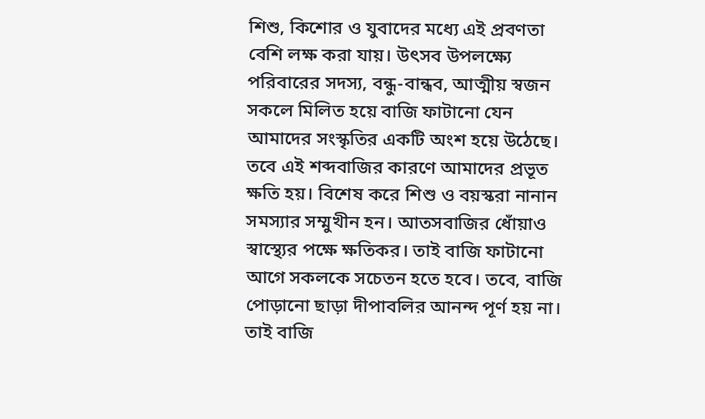শিশু, কিশোর ও যুবাদের মধ্যে এই প্রবণতা বেশি লক্ষ করা যায়। উৎসব উপলক্ষ্যে পরিবারের সদস্য, বন্ধু-বান্ধব, আত্মীয় স্বজন সকলে মিলিত হয়ে বাজি ফাটানো যেন আমাদের সংস্কৃতির একটি অংশ হয়ে উঠেছে। তবে এই শব্দবাজির কারণে আমাদের প্রভূত ক্ষতি হয়। বিশেষ করে শিশু ও বয়স্করা নানান সমস্যার সম্মুখীন হন। আতসবাজির ধোঁয়াও স্বাস্থ্যের পক্ষে ক্ষতিকর। তাই বাজি ফাটানো আগে সকলকে সচেতন হতে হবে। তবে, বাজি পোড়ানো ছাড়া দীপাবলির আনন্দ পূর্ণ হয় না। তাই বাজি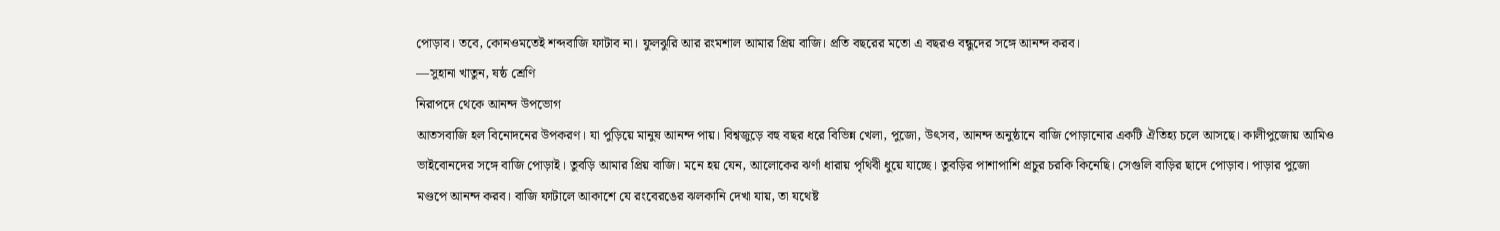পোড়াব। তবে, কোনওমতেই শব্দবাজি ফাটাব না। ফুলঝুরি আর রংমশাল আমার প্রিয় বাজি। প্রতি বছরের মতো এ বছরও বন্ধুদের সঙ্গে আনন্দ করব।
—সুহানা খাতুন, ষষ্ঠ শ্রেণি
নিরাপদে থেকে আনন্দ উপভোগ
আতসবাজি হল বিনোদনের উপকরণ। যা পুড়িয়ে মানুষ আনন্দ পায়। বিশ্বজুড়ে বহু বছর ধরে বিভিন্ন খেলা, পুজো, উৎসব, আনন্দ অনুষ্ঠানে বাজি পোড়ানোর একটি ঐতিহ্য চলে আসছে। কালীপুজোয় আমিও ভাইবোনদের সঙ্গে বাজি পোড়াই। তুবড়ি আমার প্রিয় বাজি। মনে হয় যেন, আলোকের ঝর্ণা ধারায় পৃথিবী ধুয়ে যাচ্ছে। তুবড়ির পাশাপাশি প্রচুর চরকি কিনেছি। সেগুলি বাড়ির ছাদে পোড়াব। পাড়ার পুজো মণ্ডপে আনন্দ করব। বাজি ফাটালে আকাশে যে রংবেরঙের ঝলকানি দেখা যায়, তা যথেষ্ট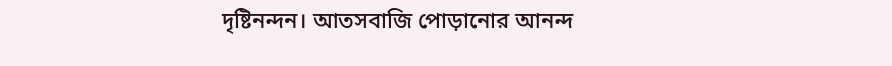দৃষ্টিনন্দন। আতসবাজি পোড়ানোর আনন্দ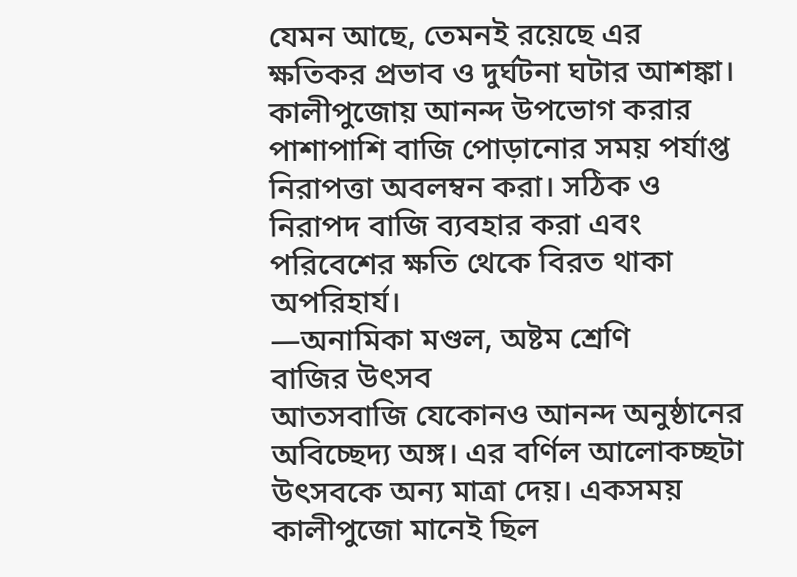যেমন আছে, তেমনই রয়েছে এর ক্ষতিকর প্রভাব ও দুর্ঘটনা ঘটার আশঙ্কা। কালীপুজোয় আনন্দ উপভোগ করার পাশাপাশি বাজি পোড়ানোর সময় পর্যাপ্ত নিরাপত্তা অবলম্বন করা। সঠিক ও নিরাপদ বাজি ব্যবহার করা এবং পরিবেশের ক্ষতি থেকে বিরত থাকা অপরিহার্য।
—অনামিকা মণ্ডল, অষ্টম শ্রেণি
বাজির উৎসব
আতসবাজি যেকোনও আনন্দ অনুষ্ঠানের অবিচ্ছেদ্য অঙ্গ। এর বর্ণিল আলোকচ্ছটা উৎসবকে অন্য মাত্রা দেয়। একসময় কালীপুজো মানেই ছিল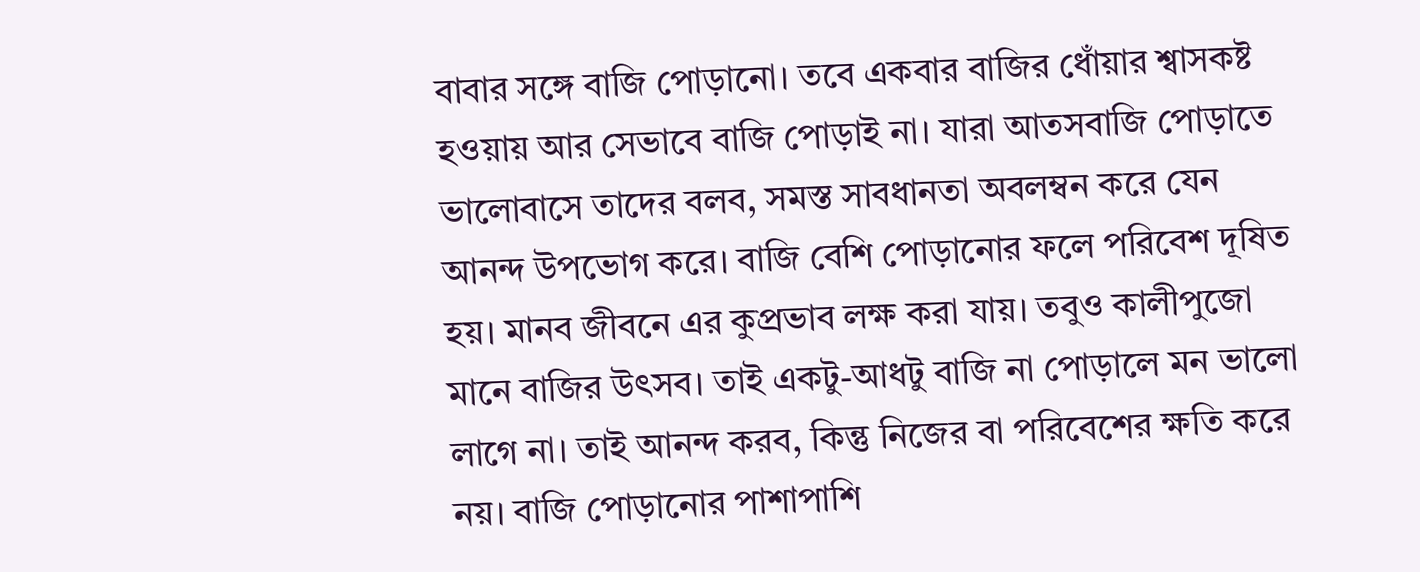বাবার সঙ্গে বাজি পোড়ানো। তবে একবার বাজির ধোঁয়ার শ্বাসকষ্ট হওয়ায় আর সেভাবে বাজি পোড়াই না। যারা আতসবাজি পোড়াতে ভালোবাসে তাদের বলব, সমস্ত সাবধানতা অবলম্বন করে যেন আনন্দ উপভোগ করে। বাজি বেশি পোড়ানোর ফলে পরিবেশ দূষিত হয়। মানব জীবনে এর কুপ্রভাব লক্ষ করা যায়। তবুও কালীপুজো মানে বাজির উৎসব। তাই একটু-আধটু বাজি না পোড়ালে মন ভালো লাগে না। তাই আনন্দ করব, কিন্তু নিজের বা পরিবেশের ক্ষতি করে নয়। বাজি পোড়ানোর পাশাপাশি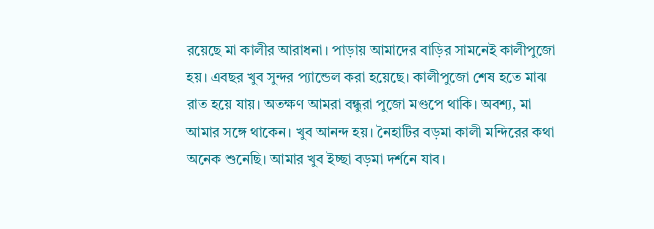রয়েছে মা কালীর আরাধনা। পাড়ায় আমাদের বাড়ির সামনেই কালীপুজো হয়। এবছর খুব সুন্দর প্যান্ডেল করা হয়েছে। কালীপুজো শেষ হতে মাঝ রাত হয়ে যায়। অতক্ষণ আমরা বন্ধুরা পুজো মণ্ডপে থাকি। অবশ্য, মা আমার সঙ্গে থাকেন। খুব আনন্দ হয়। নৈহাটির বড়মা কালী মন্দিরের কথা অনেক শুনেছি। আমার খুব ইচ্ছা বড়মা দর্শনে যাব।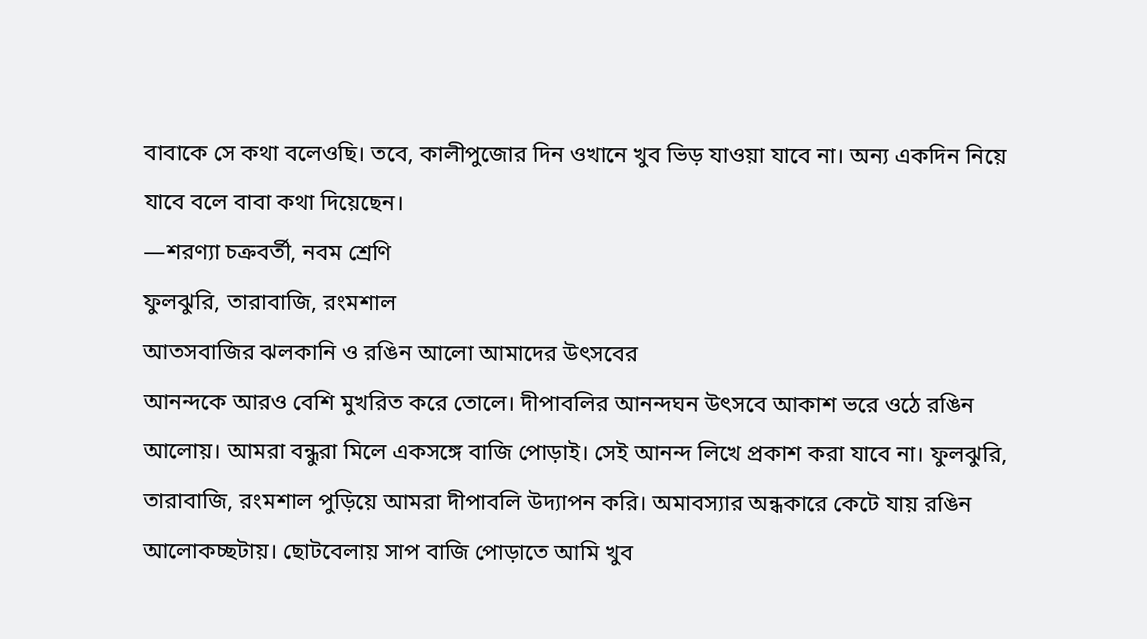বাবাকে সে কথা বলেওছি। তবে, কালীপুজোর দিন ওখানে খুব ভিড় যাওয়া যাবে না। অন্য একদিন নিয়ে যাবে বলে বাবা কথা দিয়েছেন।
—শরণ্যা চক্রবর্তী, নবম শ্রেণি
ফুলঝুরি, তারাবাজি, রংমশাল
আতসবাজির ঝলকানি ও রঙিন আলো আমাদের উৎসবের
আনন্দকে আরও বেশি মুখরিত করে তোলে। দীপাবলির আনন্দঘন উৎসবে আকাশ ভরে ওঠে রঙিন আলোয়। আমরা বন্ধুরা মিলে একসঙ্গে বাজি পোড়াই। সেই আনন্দ লিখে প্রকাশ করা যাবে না। ফুলঝুরি, তারাবাজি, রংমশাল পুড়িয়ে আমরা দীপাবলি উদ্যাপন করি। অমাবস্যার অন্ধকারে কেটে যায় রঙিন আলোকচ্ছটায়। ছোটবেলায় সাপ বাজি পোড়াতে আমি খুব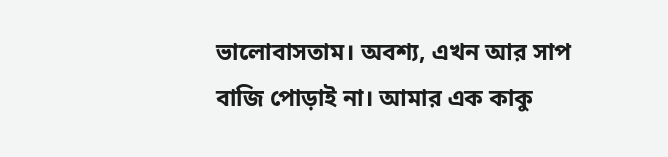ভালোবাসতাম। অবশ্য, এখন আর সাপ বাজি পোড়াই না। আমার এক কাকু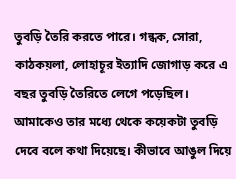তুবড়ি তৈরি করতে পারে। গন্ধক, সোরা, কাঠকয়লা, লোহাচূর ইত্যাদি জোগাড় করে এ বছর তুবড়ি তৈরিতে লেগে পড়েছিল। আমাকেও তার মধ্যে থেকে কয়েকটা তুবড়ি দেবে বলে কথা দিয়েছে। কীভাবে আঙুল দিয়ে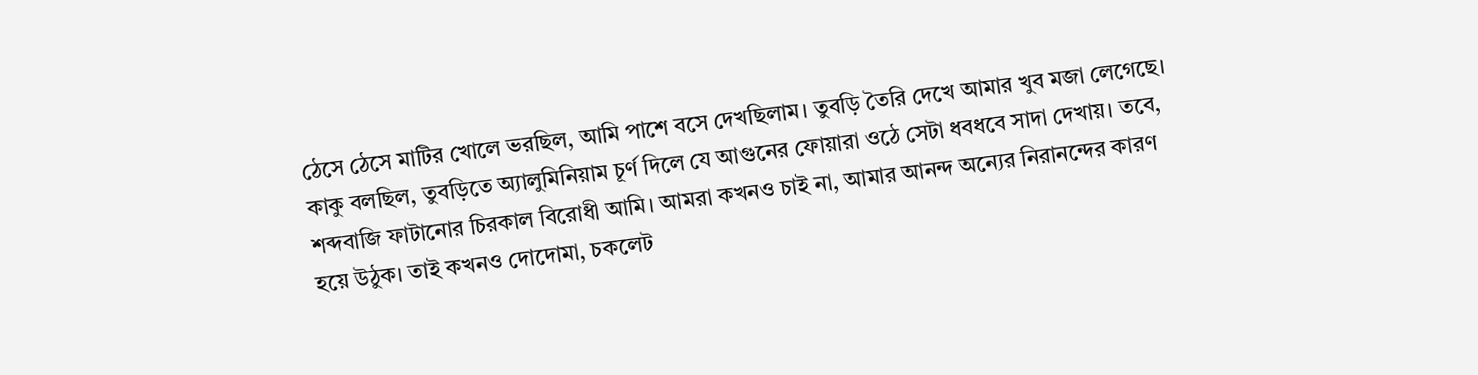ঠেসে ঠেসে মাটির খোলে ভরছিল, আমি পাশে বসে দেখছিলাম। তুবড়ি তৈরি দেখে আমার খুব মজা লেগেছে। কাকু বলছিল, তুবড়িতে অ্যালুমিনিয়াম চূর্ণ দিলে যে আগুনের ফোয়ারা ওঠে সেটা ধবধবে সাদা দেখায়। তবে, শব্দবাজি ফাটানোর চিরকাল বিরোধী আমি। আমরা কখনও চাই না, আমার আনন্দ অন্যের নিরানন্দের কারণ হয়ে উঠুক। তাই কখনও দোদোমা, চকলেট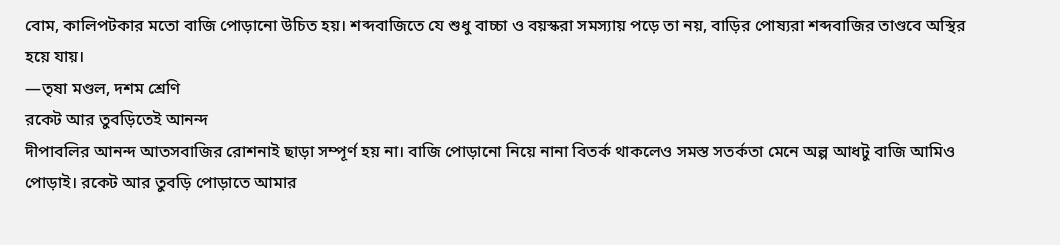বোম, কালিপটকার মতো বাজি পোড়ানো উচিত হয়। শব্দবাজিতে যে শুধু বাচ্চা ও বয়স্করা সমস্যায় পড়ে তা নয়, বাড়ির পোষ্যরা শব্দবাজির তাণ্ডবে অস্থির হয়ে যায়।
—তৃষা মণ্ডল, দশম শ্রেণি
রকেট আর তুবড়িতেই আনন্দ
দীপাবলির আনন্দ আতসবাজির রোশনাই ছাড়া সম্পূর্ণ হয় না। বাজি পোড়ানো নিয়ে নানা বিতর্ক থাকলেও সমস্ত সতর্কতা মেনে অল্প আধটু বাজি আমিও পোড়াই। রকেট আর তুবড়ি পোড়াতে আমার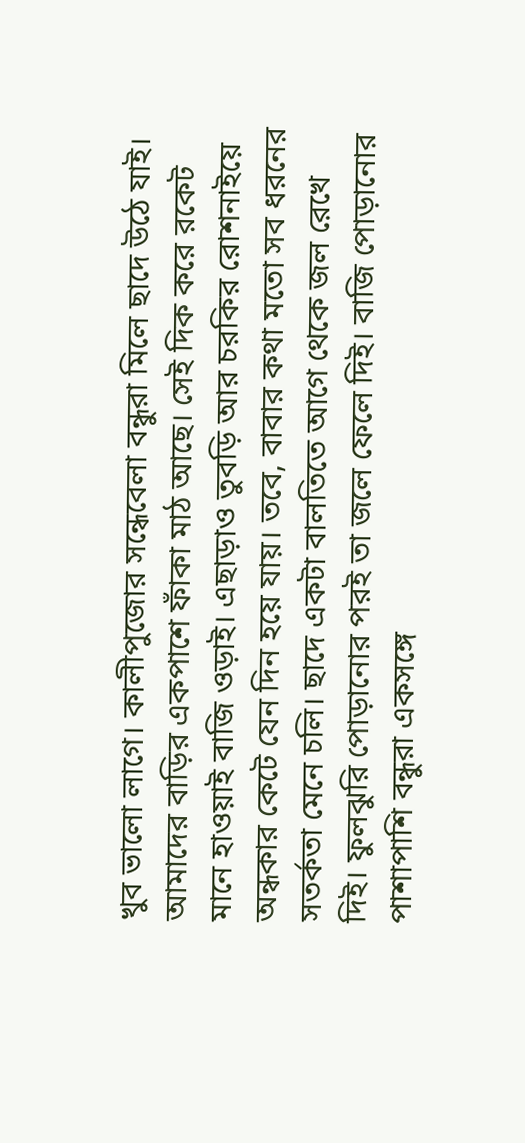খুব ভালো লাগে। কালীপুজোর সন্ধেবেলা বন্ধুরা মিলে ছাদে উঠে যাই। আমাদের বাড়ির একপাশে ফাঁকা মাঠ আছে। সেই দিক করে রকেট মানে হাওয়াই বাজি ওড়াই। এছাড়াও তুবড়ি আর চরকির রোশনাইয়ে অন্ধকার কেটে যেন দিন হয়ে যায়। তবে, বাবার কথা মতো সব ধরনের সতর্কতা মেনে চলি। ছাদে একটা বালতিতে আগে থেকে জল রেখে দিই। ফুলঝুরি পোড়ানোর পরই তা জলে ফেলে দিই। বাজি পোড়ানোর পাশাপাশি বন্ধুরা একসঙ্গে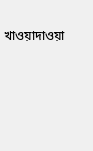খাওয়াদাওয়া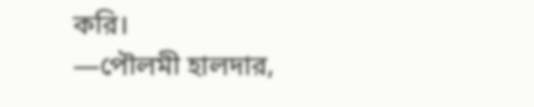করি।
—পৌলমী হালদার,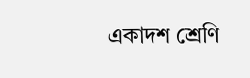একাদশ শ্রেণি